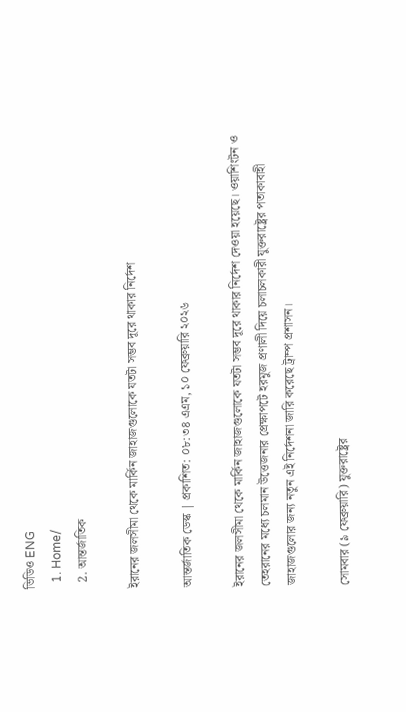ভিডিও ENG
  1. Home/
  2. আন্তর্জাতিক

ইরানের জলসীমা থেকে মার্কিন জাহাজগুলোকে যতটা সম্ভব দূরে থাকার নির্দেশ

আন্তর্জাতিক ডেস্ক | প্রকাশিত: ০৮:৩৪ এএম, ১০ ফেব্রুয়ারি ২০২৬

ইরানের জলসীমা থেকে মার্কিন জাহাজগুলোকে যতটা সম্ভব দূরে থাকার নির্দেশ দেওয়া হয়েছে। ওয়াশিংটন ও তেহরানের মধ্যে চলমান উত্তেজনার প্রেক্ষাপটে হরমুজ প্রণালী দিয়ে চলাচলকারী যুক্তরাষ্ট্রের পতাকাবাহী জাহাজগুলোর জন্য নতুন এই নির্দেশনা জারি করেছে ট্রাম্প প্রশাসন।

সোমবার (৯ ফেব্রুয়ারি) যুক্তরাষ্ট্রের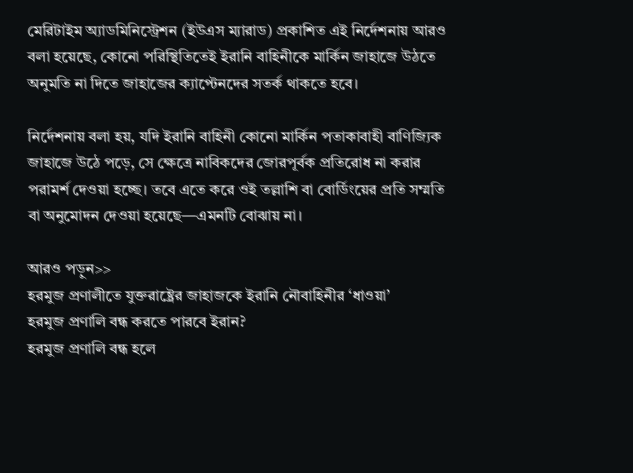মেরিটাইম অ্যাডমিনিস্ট্রেশন (ইউএস ম্যারাড) প্রকাশিত এই নির্দেশনায় আরও বলা হয়েছে, কোনো পরিস্থিতিতেই ইরানি বাহিনীকে মার্কিন জাহাজে উঠতে অনুমতি না দিতে জাহাজের ক্যাপ্টেনদের সতর্ক থাকতে হবে।

নির্দেশনায় বলা হয়, যদি ইরানি বাহিনী কোনো মার্কিন পতাকাবাহী বাণিজ্যিক জাহাজে উঠে পড়ে, সে ক্ষেত্রে নাবিকদের জোরপূর্বক প্রতিরোধ না করার পরামর্শ দেওয়া হচ্ছে। তবে এতে করে ওই তল্লাশি বা বোর্ডিংয়ের প্রতি সম্মতি বা অনুমোদন দেওয়া হয়েছে—এমনটি বোঝায় না।

আরও পড়ুন>>
হরমুজ প্রণালীতে যুক্তরাষ্ট্রের জাহাজকে ইরানি নৌবাহিনীর ‘ধাওয়া’
হরমুজ প্রণালি বন্ধ করতে পারবে ইরান?
হরমুজ প্রণালি বন্ধ হলে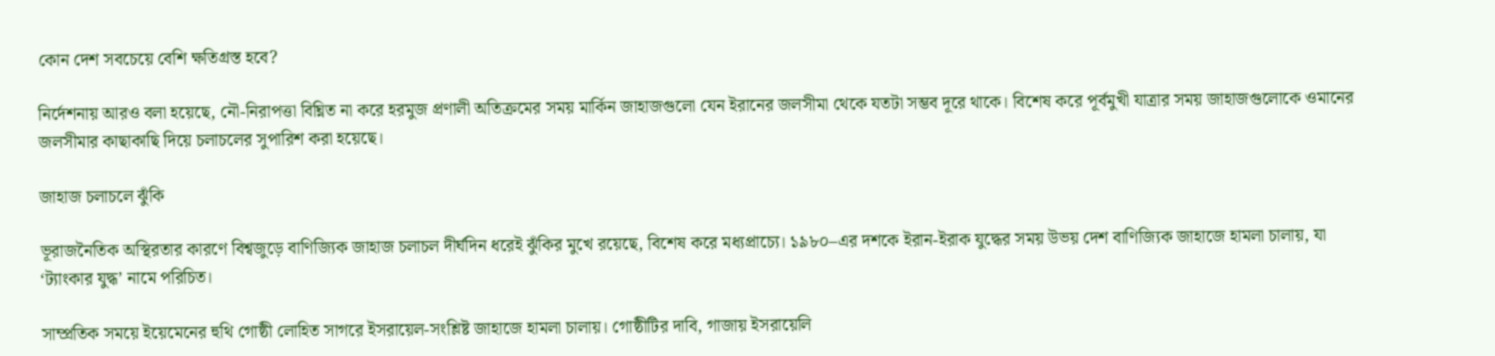কোন দেশ সবচেয়ে বেশি ক্ষতিগ্রস্ত হবে?

নির্দেশনায় আরও বলা হয়েছে, নৌ-নিরাপত্তা বিঘ্নিত না করে হরমুজ প্রণালী অতিক্রমের সময় মার্কিন জাহাজগুলো যেন ইরানের জলসীমা থেকে যতটা সম্ভব দূরে থাকে। বিশেষ করে পূর্বমুখী যাত্রার সময় জাহাজগুলোকে ওমানের জলসীমার কাছাকাছি দিয়ে চলাচলের সুপারিশ করা হয়েছে।

জাহাজ চলাচলে ঝুঁকি

ভূরাজনৈতিক অস্থিরতার কারণে বিশ্বজুড়ে বাণিজ্যিক জাহাজ চলাচল দীর্ঘদিন ধরেই ঝুঁকির মুখে রয়েছে, বিশেষ করে মধ্যপ্রাচ্যে। ১৯৮০–এর দশকে ইরান-ইরাক যুদ্ধের সময় উভয় দেশ বাণিজ্যিক জাহাজে হামলা চালায়, যা ‘ট্যাংকার যুদ্ধ’ নামে পরিচিত।

সাম্প্রতিক সময়ে ইয়েমেনের হুথি গোষ্ঠী লোহিত সাগরে ইসরায়েল-সংশ্লিষ্ট জাহাজে হামলা চালায়। গোষ্ঠীটির দাবি, গাজায় ইসরায়েলি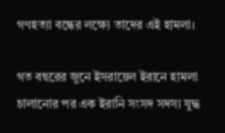গণহত্যা বন্ধের লক্ষ্যে তাদের এই হামলা।

গত বছরের জুনে ইসরায়েল ইরানে হামলা চালানোর পর এক ইরানি সংসদ সদস্য যুদ্ধ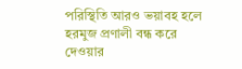পরিস্থিতি আরও ভয়াবহ হলে হরমুজ প্রণালী বন্ধ করে দেওয়ার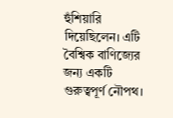হুঁশিয়ারি দিয়েছিলেন। এটি বৈশ্বিক বাণিজ্যের জন্য একটি গুরুত্বপূর্ণ নৌপথ।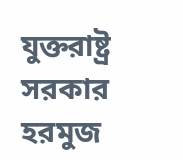যুক্তরাষ্ট্র সরকার হরমুজ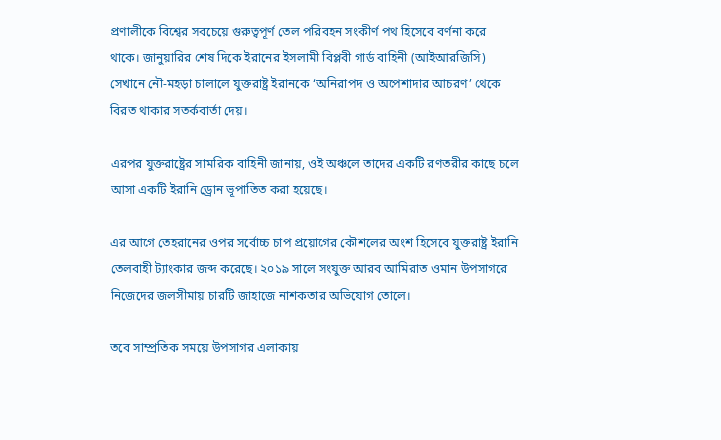প্রণালীকে বিশ্বের সবচেয়ে গুরুত্বপূর্ণ তেল পরিবহন সংকীর্ণ পথ হিসেবে বর্ণনা করে থাকে। জানুয়ারির শেষ দিকে ইরানের ইসলামী বিপ্লবী গার্ড বাহিনী (আইআরজিসি) সেখানে নৌ-মহড়া চালালে যুক্তরাষ্ট্র ইরানকে ‘অনিরাপদ ও অপেশাদার আচরণ’ থেকে বিরত থাকার সতর্কবার্তা দেয়।

এরপর যুক্তরাষ্ট্রের সামরিক বাহিনী জানায়, ওই অঞ্চলে তাদের একটি রণতরীর কাছে চলে আসা একটি ইরানি ড্রোন ভূপাতিত করা হয়েছে।

এর আগে তেহরানের ওপর সর্বোচ্চ চাপ প্রয়োগের কৌশলের অংশ হিসেবে যুক্তরাষ্ট্র ইরানি তেলবাহী ট্যাংকার জব্দ করেছে। ২০১৯ সালে সংযুক্ত আরব আমিরাত ওমান উপসাগরে নিজেদের জলসীমায় চারটি জাহাজে নাশকতার অভিযোগ তোলে।

তবে সাম্প্রতিক সময়ে উপসাগর এলাকায়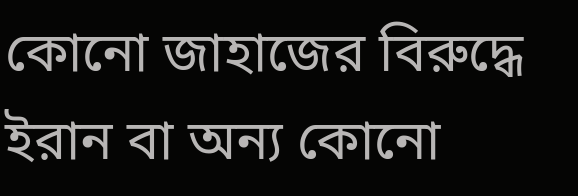কোনো জাহাজের বিরুদ্ধে ইরান বা অন্য কোনো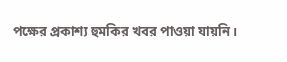পক্ষের প্রকাশ্য হুমকির খবর পাওয়া যায়নি।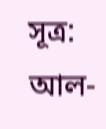সূত্র: আল-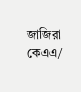জাজিরা
কেএএ/